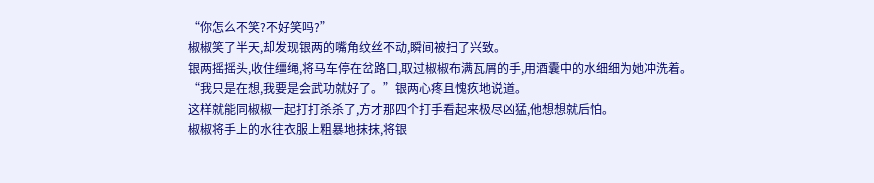“你怎么不笑?不好笑吗?”
椒椒笑了半天,却发现银两的嘴角纹丝不动,瞬间被扫了兴致。
银两摇摇头,收住缰绳,将马车停在岔路口,取过椒椒布满瓦屑的手,用酒囊中的水细细为她冲洗着。
“我只是在想,我要是会武功就好了。”银两心疼且愧疚地说道。
这样就能同椒椒一起打打杀杀了,方才那四个打手看起来极尽凶猛,他想想就后怕。
椒椒将手上的水往衣服上粗暴地抹抹,将银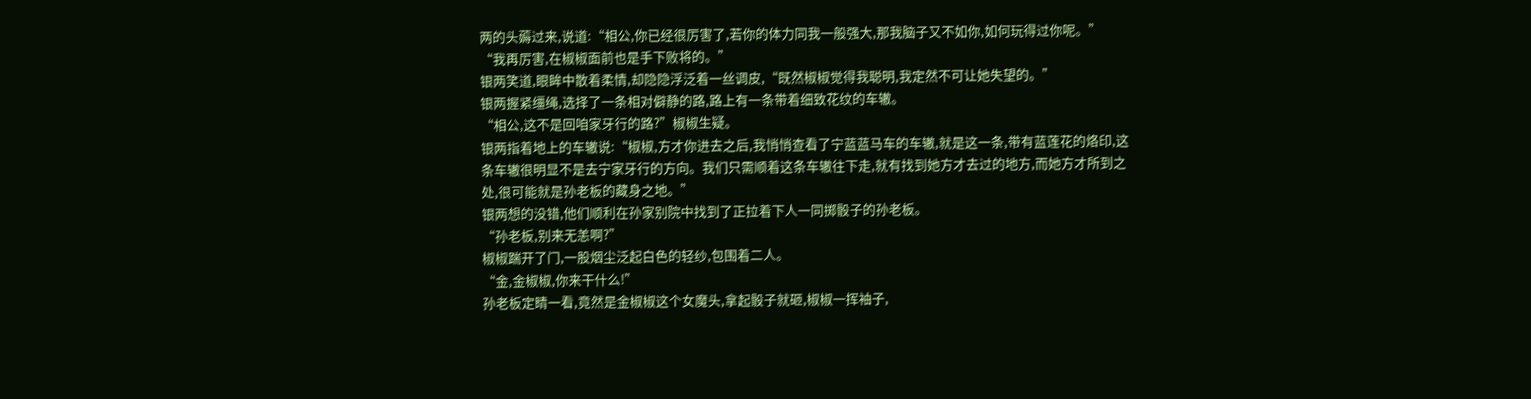两的头薅过来,说道:“相公,你已经很厉害了,若你的体力同我一般强大,那我脑子又不如你,如何玩得过你呢。”
“我再厉害,在椒椒面前也是手下败将的。”
银两笑道,眼眸中散着柔情,却隐隐浮泛着一丝调皮,“既然椒椒觉得我聪明,我定然不可让她失望的。”
银两握紧缰绳,选择了一条相对僻静的路,路上有一条带着细致花纹的车辙。
“相公,这不是回咱家牙行的路?”椒椒生疑。
银两指着地上的车辙说:“椒椒,方才你进去之后,我悄悄查看了宁蓝蓝马车的车辙,就是这一条,带有蓝莲花的烙印,这条车辙很明显不是去宁家牙行的方向。我们只需顺着这条车辙往下走,就有找到她方才去过的地方,而她方才所到之处,很可能就是孙老板的藏身之地。”
银两想的没错,他们顺利在孙家别院中找到了正拉着下人一同掷骰子的孙老板。
“孙老板,别来无恙啊?”
椒椒踹开了门,一股烟尘泛起白色的轻纱,包围着二人。
“金,金椒椒,你来干什么!”
孙老板定睛一看,竟然是金椒椒这个女魔头,拿起骰子就砸,椒椒一挥袖子,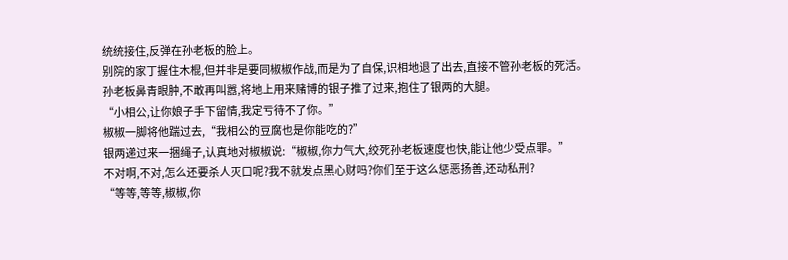统统接住,反弹在孙老板的脸上。
别院的家丁握住木棍,但并非是要同椒椒作战,而是为了自保,识相地退了出去,直接不管孙老板的死活。
孙老板鼻青眼肿,不敢再叫嚣,将地上用来赌博的银子推了过来,抱住了银两的大腿。
“小相公,让你娘子手下留情,我定亏待不了你。”
椒椒一脚将他踹过去,“我相公的豆腐也是你能吃的?”
银两递过来一捆绳子,认真地对椒椒说:“椒椒,你力气大,绞死孙老板速度也快,能让他少受点罪。”
不对啊,不对,怎么还要杀人灭口呢?我不就发点黑心财吗?你们至于这么惩恶扬善,还动私刑?
“等等,等等,椒椒,你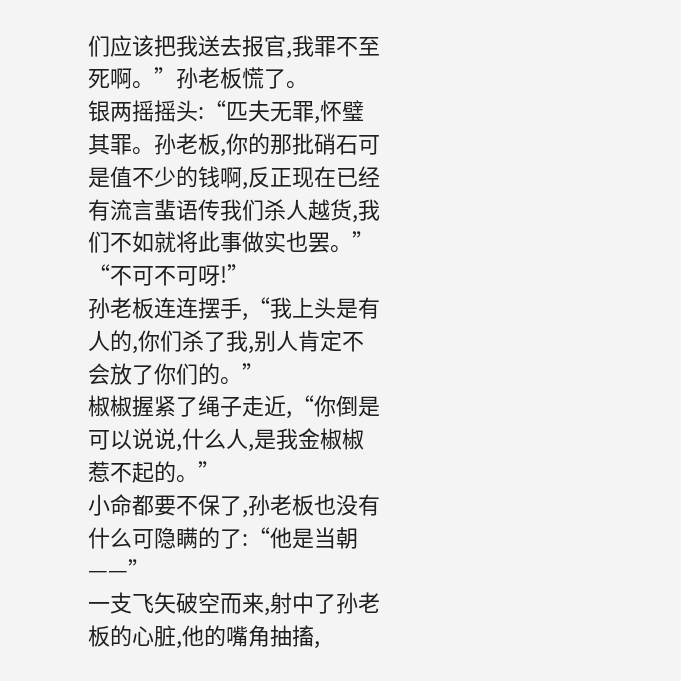们应该把我送去报官,我罪不至死啊。”孙老板慌了。
银两摇摇头:“匹夫无罪,怀璧其罪。孙老板,你的那批硝石可是值不少的钱啊,反正现在已经有流言蜚语传我们杀人越货,我们不如就将此事做实也罢。”
“不可不可呀!”
孙老板连连摆手,“我上头是有人的,你们杀了我,别人肯定不会放了你们的。”
椒椒握紧了绳子走近,“你倒是可以说说,什么人,是我金椒椒惹不起的。”
小命都要不保了,孙老板也没有什么可隐瞒的了:“他是当朝——”
一支飞矢破空而来,射中了孙老板的心脏,他的嘴角抽搐,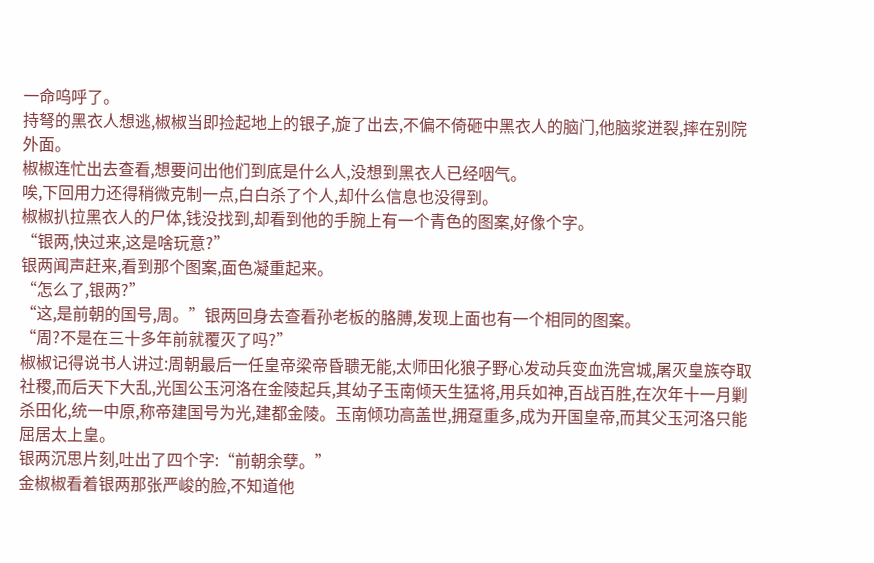一命呜呼了。
持弩的黑衣人想逃,椒椒当即捡起地上的银子,旋了出去,不偏不倚砸中黑衣人的脑门,他脑浆迸裂,摔在别院外面。
椒椒连忙出去查看,想要问出他们到底是什么人,没想到黑衣人已经咽气。
唉,下回用力还得稍微克制一点,白白杀了个人,却什么信息也没得到。
椒椒扒拉黑衣人的尸体,钱没找到,却看到他的手腕上有一个青色的图案,好像个字。
“银两,快过来,这是啥玩意?”
银两闻声赶来,看到那个图案,面色凝重起来。
“怎么了,银两?”
“这,是前朝的国号,周。”银两回身去查看孙老板的胳膊,发现上面也有一个相同的图案。
“周?不是在三十多年前就覆灭了吗?”
椒椒记得说书人讲过:周朝最后一任皇帝梁帝昏聩无能,太师田化狼子野心发动兵变血洗宫城,屠灭皇族夺取社稷,而后天下大乱,光国公玉河洛在金陵起兵,其幼子玉南倾天生猛将,用兵如神,百战百胜,在次年十一月剿杀田化,统一中原,称帝建国号为光,建都金陵。玉南倾功高盖世,拥趸重多,成为开国皇帝,而其父玉河洛只能屈居太上皇。
银两沉思片刻,吐出了四个字:“前朝余孽。”
金椒椒看着银两那张严峻的脸,不知道他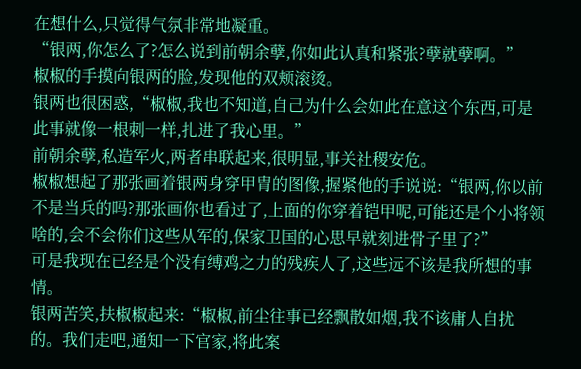在想什么,只觉得气氛非常地凝重。
“银两,你怎么了?怎么说到前朝余孽,你如此认真和紧张?孽就孽啊。”
椒椒的手摸向银两的脸,发现他的双颊滚烫。
银两也很困惑,“椒椒,我也不知道,自己为什么会如此在意这个东西,可是此事就像一根刺一样,扎进了我心里。”
前朝余孽,私造军火,两者串联起来,很明显,事关社稷安危。
椒椒想起了那张画着银两身穿甲胄的图像,握紧他的手说说:“银两,你以前不是当兵的吗?那张画你也看过了,上面的你穿着铠甲呢,可能还是个小将领啥的,会不会你们这些从军的,保家卫国的心思早就刻进骨子里了?”
可是我现在已经是个没有缚鸡之力的残疾人了,这些远不该是我所想的事情。
银两苦笑,扶椒椒起来:“椒椒,前尘往事已经飘散如烟,我不该庸人自扰的。我们走吧,通知一下官家,将此案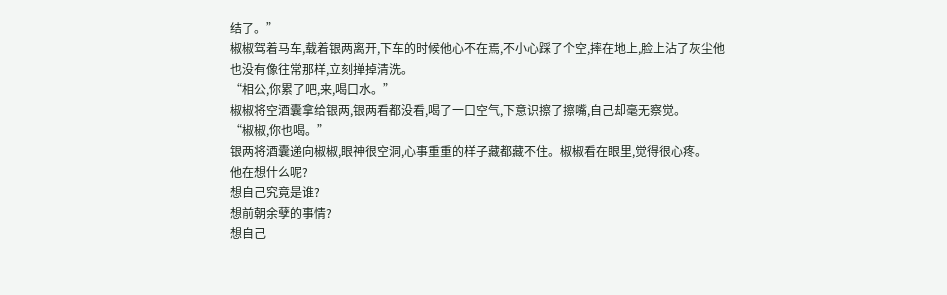结了。”
椒椒驾着马车,载着银两离开,下车的时候他心不在焉,不小心踩了个空,摔在地上,脸上沾了灰尘他也没有像往常那样,立刻掸掉清洗。
“相公,你累了吧,来,喝口水。”
椒椒将空酒囊拿给银两,银两看都没看,喝了一口空气,下意识擦了擦嘴,自己却毫无察觉。
“椒椒,你也喝。”
银两将酒囊递向椒椒,眼神很空洞,心事重重的样子藏都藏不住。椒椒看在眼里,觉得很心疼。
他在想什么呢?
想自己究竟是谁?
想前朝余孽的事情?
想自己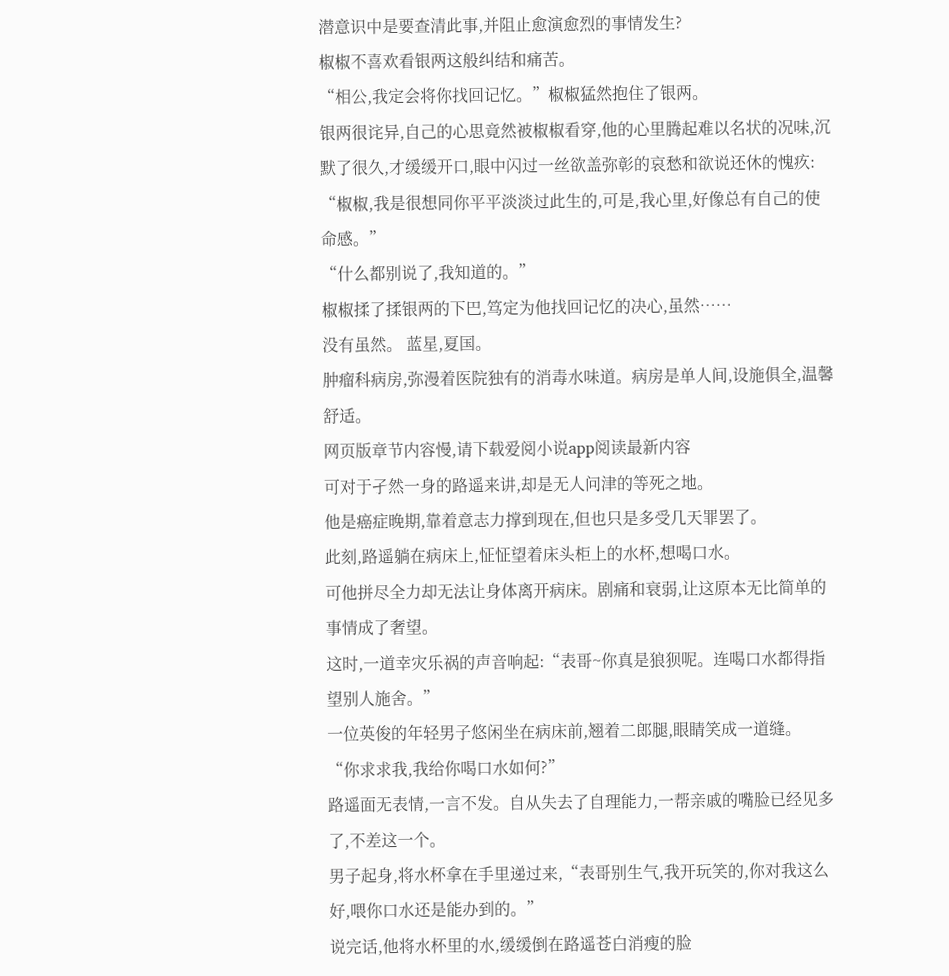潜意识中是要查清此事,并阻止愈演愈烈的事情发生?
椒椒不喜欢看银两这般纠结和痛苦。
“相公,我定会将你找回记忆。”椒椒猛然抱住了银两。
银两很诧异,自己的心思竟然被椒椒看穿,他的心里腾起难以名状的况味,沉默了很久,才缓缓开口,眼中闪过一丝欲盖弥彰的哀愁和欲说还休的愧疚:
“椒椒,我是很想同你平平淡淡过此生的,可是,我心里,好像总有自己的使命感。”
“什么都别说了,我知道的。”
椒椒揉了揉银两的下巴,笃定为他找回记忆的决心,虽然……
没有虽然。 蓝星,夏国。
肿瘤科病房,弥漫着医院独有的消毒水味道。病房是单人间,设施俱全,温馨舒适。
网页版章节内容慢,请下载爱阅小说app阅读最新内容
可对于孑然一身的路遥来讲,却是无人问津的等死之地。
他是癌症晚期,靠着意志力撑到现在,但也只是多受几天罪罢了。
此刻,路遥躺在病床上,怔怔望着床头柜上的水杯,想喝口水。
可他拼尽全力却无法让身体离开病床。剧痛和衰弱,让这原本无比简单的事情成了奢望。
这时,一道幸灾乐祸的声音响起:“表哥~你真是狼狈呢。连喝口水都得指望别人施舍。”
一位英俊的年轻男子悠闲坐在病床前,翘着二郎腿,眼睛笑成一道缝。
“你求求我,我给你喝口水如何?”
路遥面无表情,一言不发。自从失去了自理能力,一帮亲戚的嘴脸已经见多了,不差这一个。
男子起身,将水杯拿在手里递过来,“表哥别生气,我开玩笑的,你对我这么好,喂你口水还是能办到的。”
说完话,他将水杯里的水,缓缓倒在路遥苍白消瘦的脸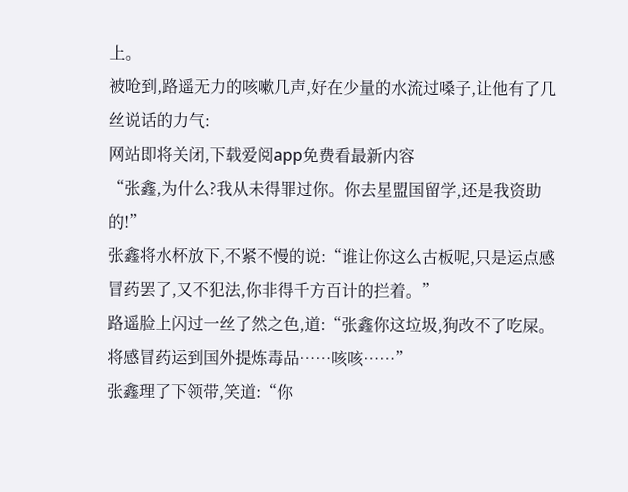上。
被呛到,路遥无力的咳嗽几声,好在少量的水流过嗓子,让他有了几丝说话的力气:
网站即将关闭,下载爱阅app免费看最新内容
“张鑫,为什么?我从未得罪过你。你去星盟国留学,还是我资助的!”
张鑫将水杯放下,不紧不慢的说:“谁让你这么古板呢,只是运点感冒药罢了,又不犯法,你非得千方百计的拦着。”
路遥脸上闪过一丝了然之色,道:“张鑫你这垃圾,狗改不了吃屎。将感冒药运到国外提炼毒品……咳咳……”
张鑫理了下领带,笑道:“你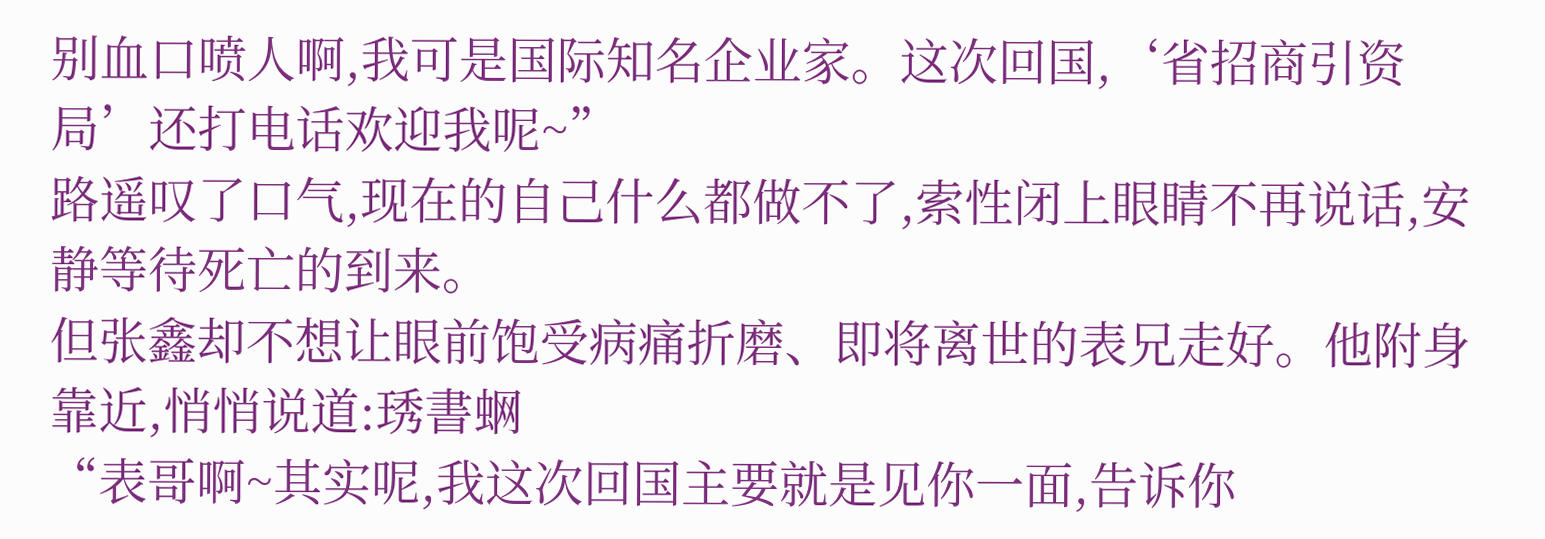别血口喷人啊,我可是国际知名企业家。这次回国,‘省招商引资局’还打电话欢迎我呢~”
路遥叹了口气,现在的自己什么都做不了,索性闭上眼睛不再说话,安静等待死亡的到来。
但张鑫却不想让眼前饱受病痛折磨、即将离世的表兄走好。他附身靠近,悄悄说道:琇書蛧
“表哥啊~其实呢,我这次回国主要就是见你一面,告诉你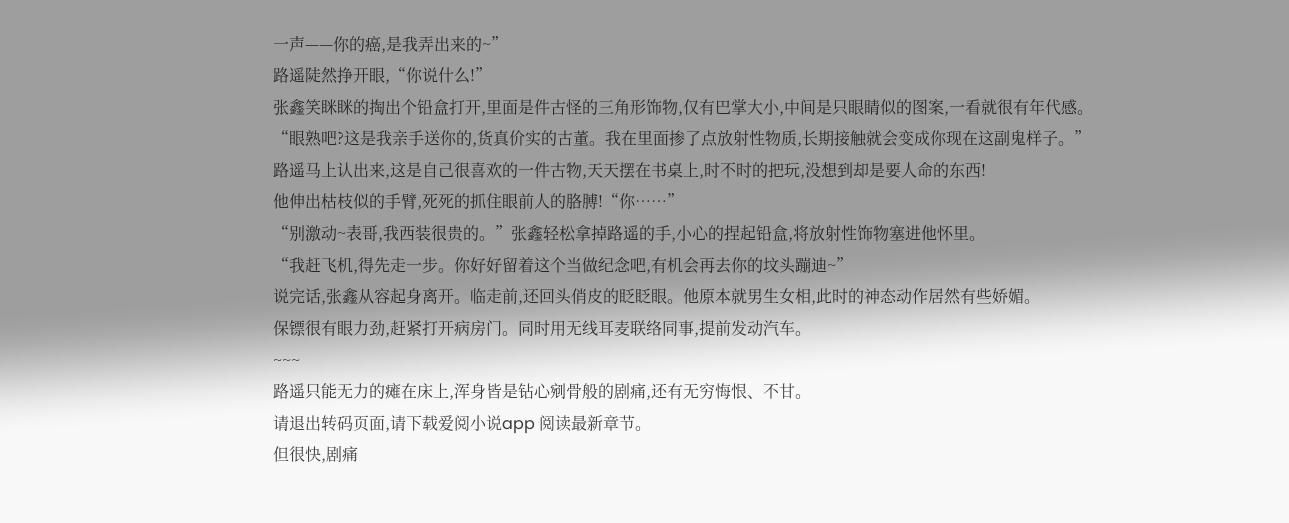一声——你的癌,是我弄出来的~”
路遥陡然挣开眼,“你说什么!”
张鑫笑眯眯的掏出个铅盒打开,里面是件古怪的三角形饰物,仅有巴掌大小,中间是只眼睛似的图案,一看就很有年代感。
“眼熟吧?这是我亲手送你的,货真价实的古董。我在里面掺了点放射性物质,长期接触就会变成你现在这副鬼样子。”
路遥马上认出来,这是自己很喜欢的一件古物,天天摆在书桌上,时不时的把玩,没想到却是要人命的东西!
他伸出枯枝似的手臂,死死的抓住眼前人的胳膊!“你……”
“别激动~表哥,我西装很贵的。”张鑫轻松拿掉路遥的手,小心的捏起铅盒,将放射性饰物塞进他怀里。
“我赶飞机,得先走一步。你好好留着这个当做纪念吧,有机会再去你的坟头蹦迪~”
说完话,张鑫从容起身离开。临走前,还回头俏皮的眨眨眼。他原本就男生女相,此时的神态动作居然有些娇媚。
保镖很有眼力劲,赶紧打开病房门。同时用无线耳麦联络同事,提前发动汽车。
~~~
路遥只能无力的瘫在床上,浑身皆是钻心剜骨般的剧痛,还有无穷悔恨、不甘。
请退出转码页面,请下载爱阅小说app 阅读最新章节。
但很快,剧痛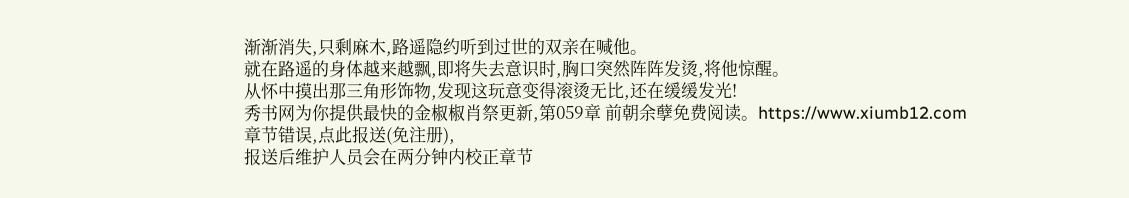渐渐消失,只剩麻木,路遥隐约听到过世的双亲在喊他。
就在路遥的身体越来越飘,即将失去意识时,胸口突然阵阵发烫,将他惊醒。
从怀中摸出那三角形饰物,发现这玩意变得滚烫无比,还在缓缓发光!
秀书网为你提供最快的金椒椒肖祭更新,第059章 前朝余孽免费阅读。https://www.xiumb12.com
章节错误,点此报送(免注册),
报送后维护人员会在两分钟内校正章节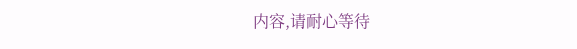内容,请耐心等待